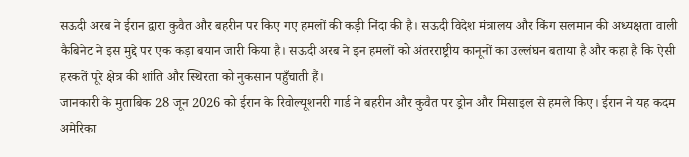सऊदी अरब ने ईरान द्वारा कुवैत और बहरीन पर किए गए हमलों की कड़ी निंदा की है। सऊदी विदेश मंत्रालय और किंग सलमान की अध्यक्षता वाली कैबिनेट ने इस मुद्दे पर एक कड़ा बयान जारी किया है। सऊदी अरब ने इन हमलों को अंतरराष्ट्रीय कानूनों का उल्लंघन बताया है और कहा है कि ऐसी हरकतें पूरे क्षेत्र की शांति और स्थिरता को नुकसान पहुँचाती हैं।
जानकारी के मुताबिक 28 जून 2026 को ईरान के रिवोल्यूशनरी गार्ड ने बहरीन और कुवैत पर ड्रोन और मिसाइल से हमले किए। ईरान ने यह कदम अमेरिका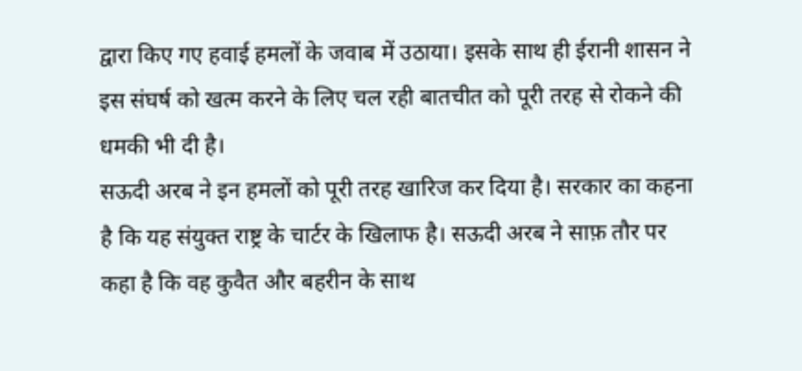द्वारा किए गए हवाई हमलों के जवाब में उठाया। इसके साथ ही ईरानी शासन ने इस संघर्ष को खत्म करने के लिए चल रही बातचीत को पूरी तरह से रोकने की धमकी भी दी है।
सऊदी अरब ने इन हमलों को पूरी तरह खारिज कर दिया है। सरकार का कहना है कि यह संयुक्त राष्ट्र के चार्टर के खिलाफ है। सऊदी अरब ने साफ़ तौर पर कहा है कि वह कुवैत और बहरीन के साथ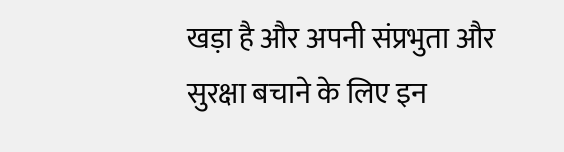खड़ा है और अपनी संप्रभुता और सुरक्षा बचाने के लिए इन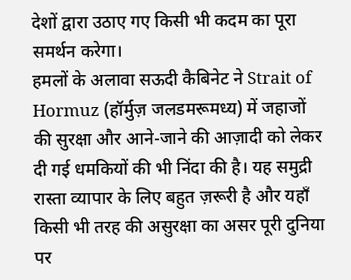देशों द्वारा उठाए गए किसी भी कदम का पूरा समर्थन करेगा।
हमलों के अलावा सऊदी कैबिनेट ने Strait of Hormuz (हॉर्मुज़ जलडमरूमध्य) में जहाजों की सुरक्षा और आने-जाने की आज़ादी को लेकर दी गई धमकियों की भी निंदा की है। यह समुद्री रास्ता व्यापार के लिए बहुत ज़रूरी है और यहाँ किसी भी तरह की असुरक्षा का असर पूरी दुनिया पर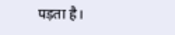पड़ता है।